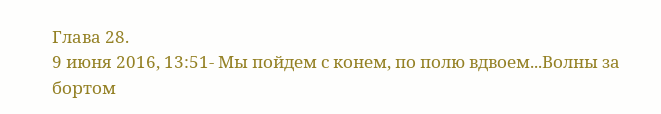Глава 28.
9 июня 2016, 13:51- Мы пойдем с конем, по полю вдвоем...Волны за бортом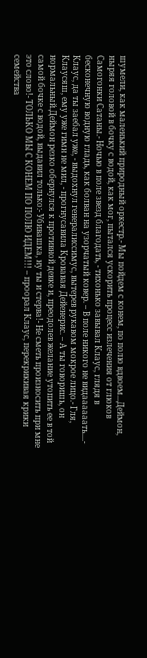шумели, как маленький природный оркестр.- Мы пойдем с конем, по полю вдвоем...Деймон, ныряя головой в бочку с водой, как мог, пытался ускорить процесс излечения от глюков Самогонки Сатаны.- Ночью в поле звезд благодать, - тихонько завывал Клаус, глядя в бесконечную водную гладь, как болван на узорчатый ковер. – В поле никого не видаааааать....- Клаус, да ты заебал уже, - выдохнул генералиссимус, вытерев рукавом мокрое лицо.- Гля, Клаусяш, ему уже гимн не мил, - прогнусавила Кровавая Дейенерис. – А ты говоришь, он нормальный.Деймон резко обернулся к противной девке и, преодолев желание утопить ее в той самой бочке с водой, выдавил только:- Убивашка, ну ты и стерва!- Не сметь произносить при мне это слово!- ТОЛЬКО МЫ С КОНЕМ ПО ПОЛЮ ИДЕМ!!! – проорал Клаус, перекрикивая крики семейства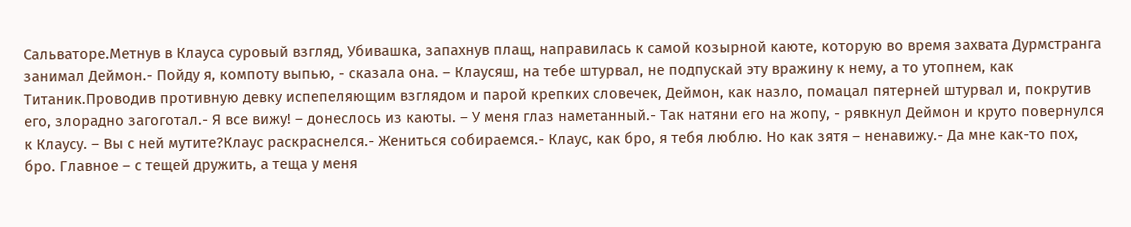Сальваторе.Метнув в Клауса суровый взгляд, Убивашка, запахнув плащ, направилась к самой козырной каюте, которую во время захвата Дурмстранга занимал Деймон.- Пойду я, компоту выпью, - сказала она. – Клаусяш, на тебе штурвал, не подпускай эту вражину к нему, а то утопнем, как Титаник.Проводив противную девку испепеляющим взглядом и парой крепких словечек, Деймон, как назло, помацал пятерней штурвал и, покрутив его, злорадно загоготал.- Я все вижу! – донеслось из каюты. – У меня глаз наметанный.- Так натяни его на жопу, - рявкнул Деймон и круто повернулся к Клаусу. – Вы с ней мутите?Клаус раскраснелся.- Жениться собираемся.- Клаус, как бро, я тебя люблю. Но как зятя – ненавижу.- Да мне как-то пох, бро. Главное – с тещей дружить, а теща у меня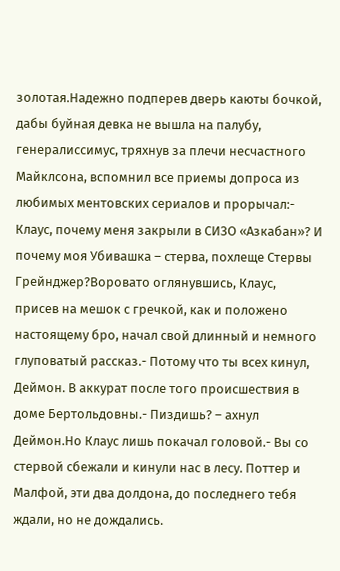золотая.Надежно подперев дверь каюты бочкой, дабы буйная девка не вышла на палубу, генералиссимус, тряхнув за плечи несчастного Майклсона, вспомнил все приемы допроса из любимых ментовских сериалов и прорычал:- Клаус, почему меня закрыли в СИЗО «Азкабан»? И почему моя Убивашка – стерва, похлеще Стервы Грейнджер?Воровато оглянувшись, Клаус, присев на мешок с гречкой, как и положено настоящему бро, начал свой длинный и немного глуповатый рассказ.- Потому что ты всех кинул, Деймон. В аккурат после того происшествия в доме Бертольдовны.- Пиздишь? – ахнул Деймон.Но Клаус лишь покачал головой.- Вы со стервой сбежали и кинули нас в лесу. Поттер и Малфой, эти два долдона, до последнего тебя ждали, но не дождались.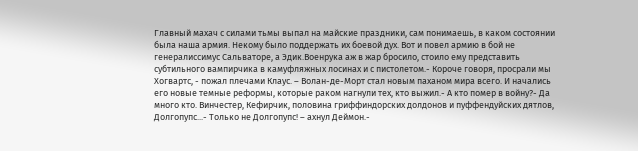Главный махач с силами тьмы выпал на майские праздники, сам понимаешь, в каком состоянии была наша армия. Некому было поддержать их боевой дух. Вот и повел армию в бой не генералиссимус Сальваторе, а Эдик.Военрука аж в жар бросило, стоило ему представить субтильного вампирчика в камуфляжных лосинах и с пистолетом.- Короче говоря, просрали мы Хогвартс, - пожал плечами Клаус. – Волан-де-Морт стал новым паханом мира всего. И начались его новые темные реформы, которые раком нагнули тех, кто выжил.- А кто помер в войну?- Да много кто. Винчестер, Кефирчик, половина гриффиндорских долдонов и пуффендуйских дятлов, Долгопупс...- Только не Долгопупс! – ахнул Деймон.-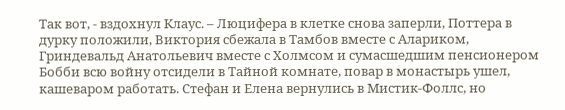Так вот, - вздохнул Клаус. – Люцифера в клетке снова заперли, Поттера в дурку положили, Виктория сбежала в Тамбов вместе с Алариком, Гриндевальд Анатольевич вместе с Холмсом и сумасшедшим пенсионером Бобби всю войну отсидели в Тайной комнате, повар в монастырь ушел, кашеваром работать. Стефан и Елена вернулись в Мистик-Фоллс, но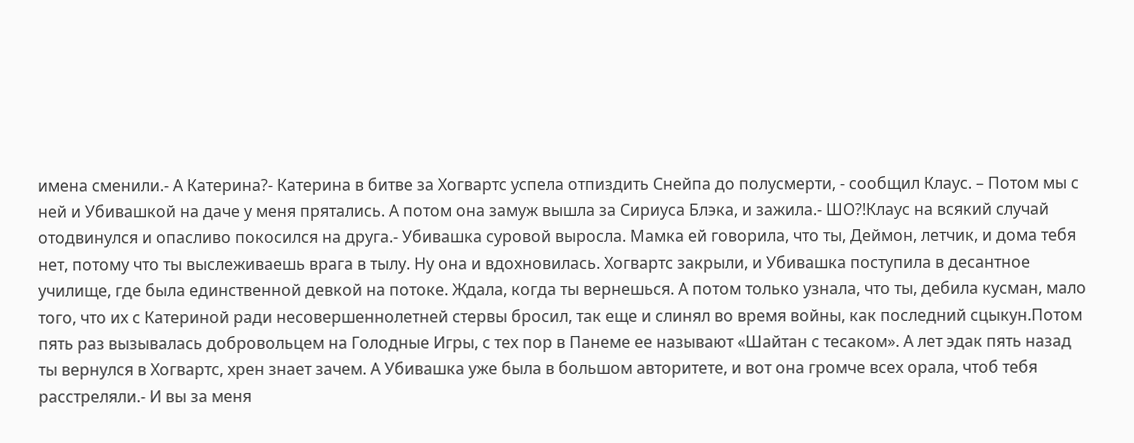имена сменили.- А Катерина?- Катерина в битве за Хогвартс успела отпиздить Снейпа до полусмерти, - сообщил Клаус. – Потом мы с ней и Убивашкой на даче у меня прятались. А потом она замуж вышла за Сириуса Блэка, и зажила.- ШО?!Клаус на всякий случай отодвинулся и опасливо покосился на друга.- Убивашка суровой выросла. Мамка ей говорила, что ты, Деймон, летчик, и дома тебя нет, потому что ты выслеживаешь врага в тылу. Ну она и вдохновилась. Хогвартс закрыли, и Убивашка поступила в десантное училище, где была единственной девкой на потоке. Ждала, когда ты вернешься. А потом только узнала, что ты, дебила кусман, мало того, что их с Катериной ради несовершеннолетней стервы бросил, так еще и слинял во время войны, как последний сцыкун.Потом пять раз вызывалась добровольцем на Голодные Игры, с тех пор в Панеме ее называют «Шайтан с тесаком». А лет эдак пять назад ты вернулся в Хогвартс, хрен знает зачем. А Убивашка уже была в большом авторитете, и вот она громче всех орала, чтоб тебя расстреляли.- И вы за меня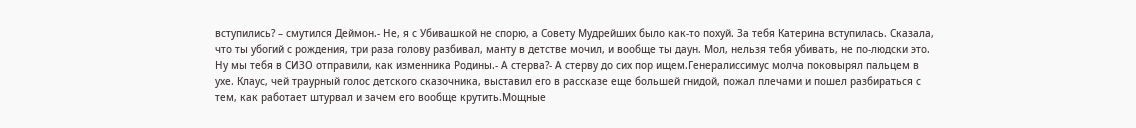вступились? – смутился Деймон.- Не, я с Убивашкой не спорю, а Совету Мудрейших было как-то похуй. За тебя Катерина вступилась. Сказала, что ты убогий с рождения, три раза голову разбивал, манту в детстве мочил, и вообще ты даун. Мол, нельзя тебя убивать, не по-людски это. Ну мы тебя в СИЗО отправили, как изменника Родины.- А стерва?- А стерву до сих пор ищем.Генералиссимус молча поковырял пальцем в ухе. Клаус, чей траурный голос детского сказочника, выставил его в рассказе еще большей гнидой, пожал плечами и пошел разбираться с тем, как работает штурвал и зачем его вообще крутить.Мощные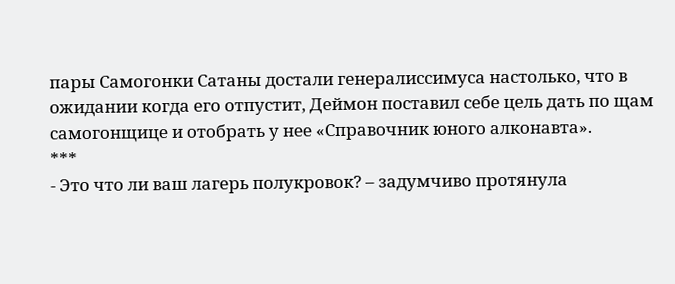пары Самогонки Сатаны достали генералиссимуса настолько, что в ожидании когда его отпустит, Деймон поставил себе цель дать по щам самогонщице и отобрать у нее «Справочник юного алконавта».
***
- Это что ли ваш лагерь полукровок? – задумчиво протянула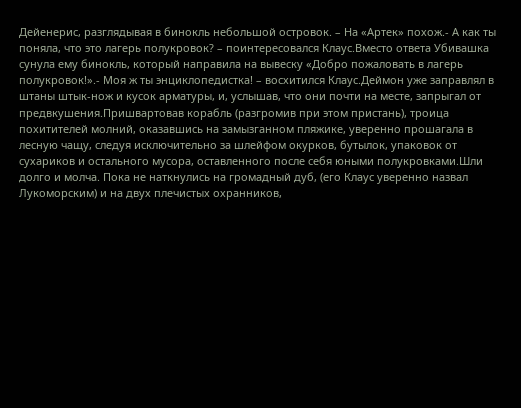Дейенерис, разглядывая в бинокль небольшой островок. – На «Артек» похож.- А как ты поняла, что это лагерь полукровок? – поинтересовался Клаус.Вместо ответа Убивашка сунула ему бинокль, который направила на вывеску «Добро пожаловать в лагерь полукровок!».- Моя ж ты энциклопедистка! – восхитился Клаус.Деймон уже заправлял в штаны штык-нож и кусок арматуры, и, услышав, что они почти на месте, запрыгал от предвкушения.Пришвартовав корабль (разгромив при этом пристань), троица похитителей молний, оказавшись на замызганном пляжике, уверенно прошагала в лесную чащу, следуя исключительно за шлейфом окурков, бутылок, упаковок от сухариков и остального мусора, оставленного после себя юными полукровками.Шли долго и молча. Пока не наткнулись на громадный дуб, (его Клаус уверенно назвал Лукоморским) и на двух плечистых охранников,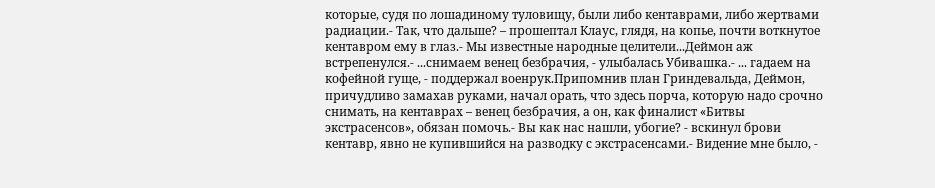которые, судя по лошадиному туловищу, были либо кентаврами, либо жертвами радиации.- Так, что дальше? – прошептал Клаус, глядя, на копье, почти воткнутое кентавром ему в глаз.- Мы известные народные целители...Деймон аж встрепенулся.- ...снимаем венец безбрачия, - улыбалась Убивашка.- ... гадаем на кофейной гуще, - поддержал военрук.Припомнив план Гриндевальда, Деймон, причудливо замахав руками, начал орать, что здесь порча, которую надо срочно снимать, на кентаврах – венец безбрачия, а он, как финалист «Битвы экстрасенсов», обязан помочь.- Вы как нас нашли, убогие? - вскинул брови кентавр, явно не купившийся на разводку с экстрасенсами.- Видение мне было, -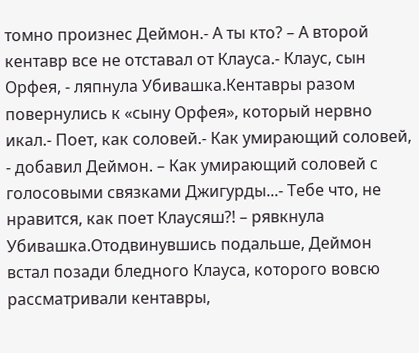томно произнес Деймон.- А ты кто? – А второй кентавр все не отставал от Клауса.- Клаус, сын Орфея, - ляпнула Убивашка.Кентавры разом повернулись к «сыну Орфея», который нервно икал.- Поет, как соловей.- Как умирающий соловей, - добавил Деймон. – Как умирающий соловей с голосовыми связками Джигурды...- Тебе что, не нравится, как поет Клаусяш?! – рявкнула Убивашка.Отодвинувшись подальше, Деймон встал позади бледного Клауса, которого вовсю рассматривали кентавры,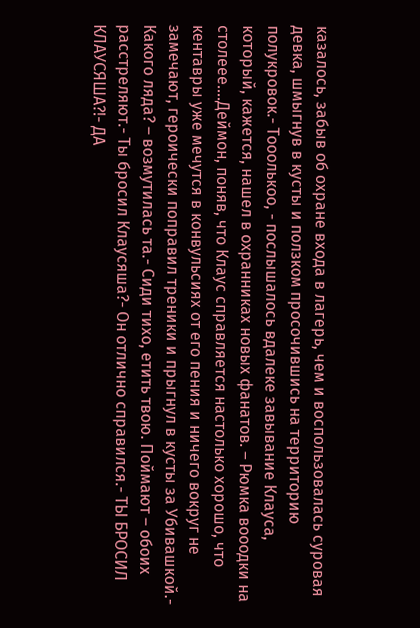казалось, забыв об охране входа в лагерь, чем и воспользовалась суровая девка, шмыгнув в кусты и ползком просочившись на территорию полукровок.- Тооолькоо, - послышалось вдалеке завывание Клауса, который, кажется, нашел в охранниках новых фанатов. – Рюмка вооодки на столеее....Деймон, поняв, что Клаус справляется настолько хорошо, что кентавры уже мечутся в конвульсиях от его пения и ничего вокруг не замечают, героически поправил треники и прыгнул в кусты за Убивашкой.- Какого ляда? – возмутилась та.- Сиди тихо, етить твою. Поймают – обоих расстреляют.- Ты бросил Клаусяша?- Он отлично справился.- ТЫ БРОСИЛ КЛАУСЯША?!- ДА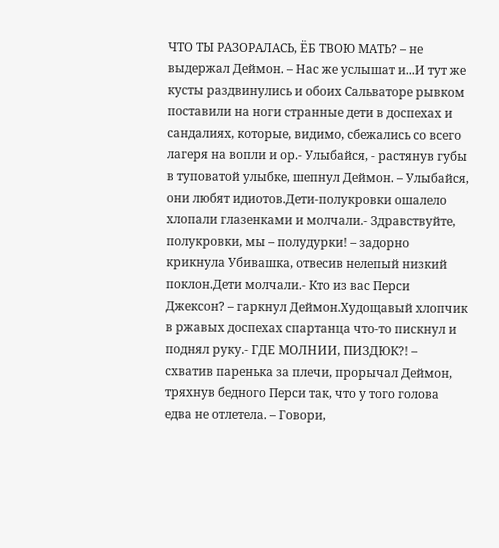ЧТО ТЫ РАЗОРАЛАСЬ, ЁБ ТВОЮ МАТЬ? – не выдержал Деймон. – Нас же услышат и...И тут же кусты раздвинулись и обоих Сальваторе рывком поставили на ноги странные дети в доспехах и сандалиях, которые, видимо, сбежались со всего лагеря на вопли и ор.- Улыбайся, - растянув губы в туповатой улыбке, шепнул Деймон. – Улыбайся, они любят идиотов.Дети-полукровки ошалело хлопали глазенками и молчали.- Здравствуйте, полукровки, мы – полудурки! – задорно крикнула Убивашка, отвесив нелепый низкий поклон.Дети молчали.- Кто из вас Перси Джексон? – гаркнул Деймон.Худощавый хлопчик в ржавых доспехах спартанца что-то пискнул и поднял руку.- ГДЕ МОЛНИИ, ПИЗДЮК?! – схватив паренька за плечи, прорычал Деймон, тряхнув бедного Перси так, что у того голова едва не отлетела. – Говори,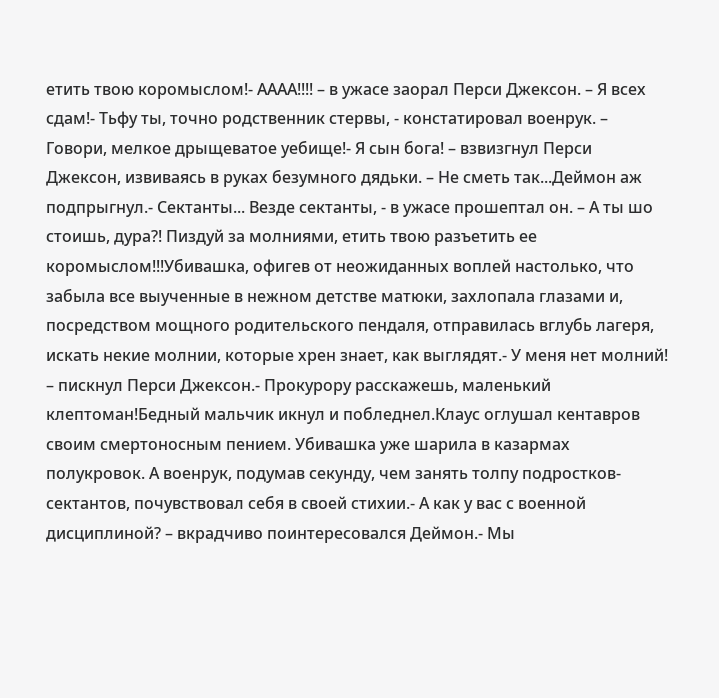етить твою коромыслом!- АААА!!!! – в ужасе заорал Перси Джексон. – Я всех сдам!- Тьфу ты, точно родственник стервы, - констатировал военрук. – Говори, мелкое дрыщеватое уебище!- Я сын бога! – взвизгнул Перси Джексон, извиваясь в руках безумного дядьки. – Не сметь так...Деймон аж подпрыгнул.- Сектанты... Везде сектанты, - в ужасе прошептал он. – А ты шо стоишь, дура?! Пиздуй за молниями, етить твою разъетить ее коромыслом!!!Убивашка, офигев от неожиданных воплей настолько, что забыла все выученные в нежном детстве матюки, захлопала глазами и, посредством мощного родительского пендаля, отправилась вглубь лагеря, искать некие молнии, которые хрен знает, как выглядят.- У меня нет молний! – пискнул Перси Джексон.- Прокурору расскажешь, маленький клептоман!Бедный мальчик икнул и побледнел.Клаус оглушал кентавров своим смертоносным пением. Убивашка уже шарила в казармах полукровок. А военрук, подумав секунду, чем занять толпу подростков-сектантов, почувствовал себя в своей стихии.- А как у вас с военной дисциплиной? – вкрадчиво поинтересовался Деймон.- Мы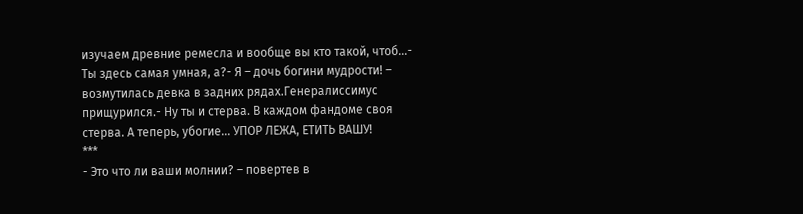изучаем древние ремесла и вообще вы кто такой, чтоб...- Ты здесь самая умная, а?- Я – дочь богини мудрости! – возмутилась девка в задних рядах.Генералиссимус прищурился.- Ну ты и стерва. В каждом фандоме своя стерва. А теперь, убогие... УПОР ЛЕЖА, ЕТИТЬ ВАШУ!
***
- Это что ли ваши молнии? – повертев в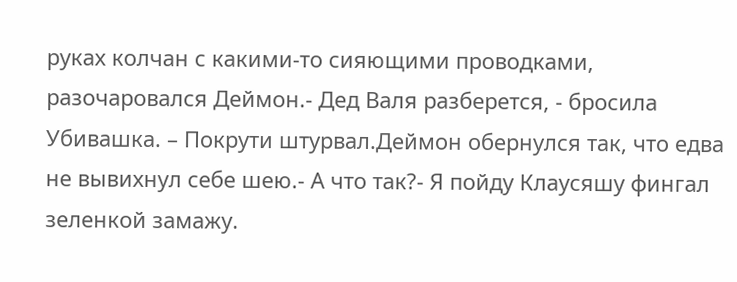руках колчан с какими-то сияющими проводками, разочаровался Деймон.- Дед Валя разберется, - бросила Убивашка. – Покрути штурвал.Деймон обернулся так, что едва не вывихнул себе шею.- А что так?- Я пойду Клаусяшу фингал зеленкой замажу.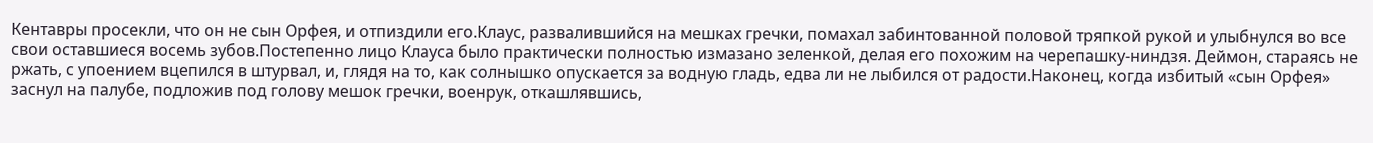Кентавры просекли, что он не сын Орфея, и отпиздили его.Клаус, развалившийся на мешках гречки, помахал забинтованной половой тряпкой рукой и улыбнулся во все свои оставшиеся восемь зубов.Постепенно лицо Клауса было практически полностью измазано зеленкой, делая его похожим на черепашку-ниндзя. Деймон, стараясь не ржать, с упоением вцепился в штурвал, и, глядя на то, как солнышко опускается за водную гладь, едва ли не лыбился от радости.Наконец, когда избитый «сын Орфея» заснул на палубе, подложив под голову мешок гречки, военрук, откашлявшись,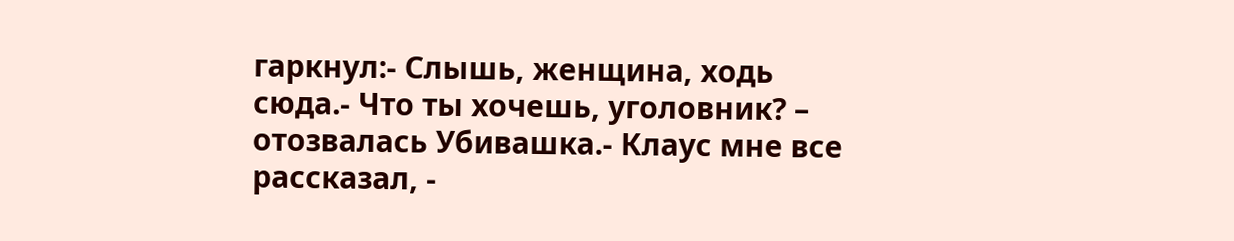гаркнул:- Слышь, женщина, ходь сюда.- Что ты хочешь, уголовник? – отозвалась Убивашка.- Клаус мне все рассказал, -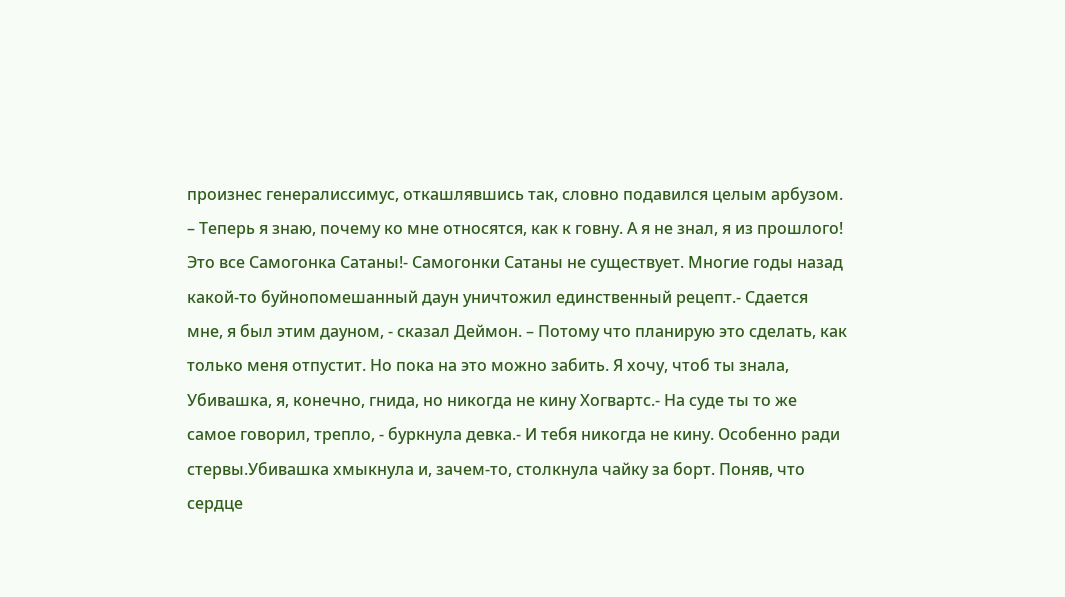произнес генералиссимус, откашлявшись так, словно подавился целым арбузом. – Теперь я знаю, почему ко мне относятся, как к говну. А я не знал, я из прошлого! Это все Самогонка Сатаны!- Самогонки Сатаны не существует. Многие годы назад какой-то буйнопомешанный даун уничтожил единственный рецепт.- Сдается мне, я был этим дауном, - сказал Деймон. – Потому что планирую это сделать, как только меня отпустит. Но пока на это можно забить. Я хочу, чтоб ты знала, Убивашка, я, конечно, гнида, но никогда не кину Хогвартс.- На суде ты то же самое говорил, трепло, - буркнула девка.- И тебя никогда не кину. Особенно ради стервы.Убивашка хмыкнула и, зачем-то, столкнула чайку за борт. Поняв, что сердце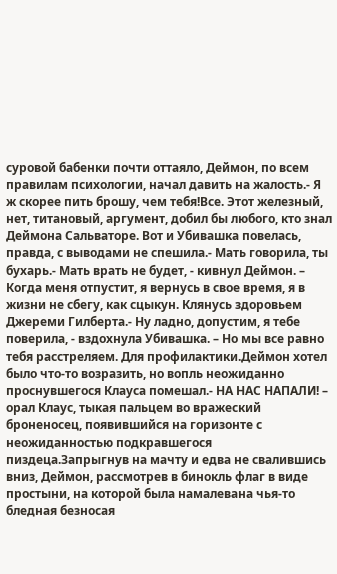суровой бабенки почти оттаяло, Деймон, по всем правилам психологии, начал давить на жалость.- Я ж скорее пить брошу, чем тебя!Все. Этот железный, нет, титановый, аргумент, добил бы любого, кто знал Деймона Сальваторе. Вот и Убивашка повелась, правда, с выводами не спешила.- Мать говорила, ты бухарь.- Мать врать не будет, - кивнул Деймон. – Когда меня отпустит, я вернусь в свое время, я в жизни не сбегу, как сцыкун. Клянусь здоровьем Джереми Гилберта.- Ну ладно, допустим, я тебе поверила, - вздохнула Убивашка. – Но мы все равно тебя расстреляем. Для профилактики.Деймон хотел было что-то возразить, но вопль неожиданно проснувшегося Клауса помешал.- НА НАС НАПАЛИ! – орал Клаус, тыкая пальцем во вражеский броненосец, появившийся на горизонте с неожиданностью подкравшегося пиздеца.Запрыгнув на мачту и едва не свалившись вниз, Деймон, рассмотрев в бинокль флаг в виде простыни, на которой была намалевана чья-то бледная безносая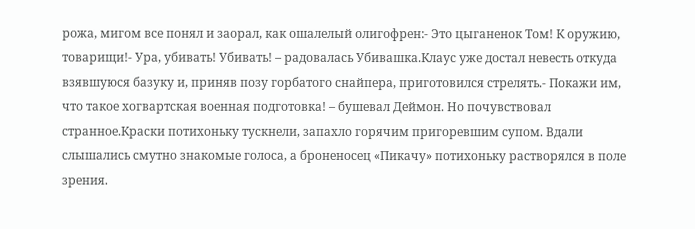рожа, мигом все понял и заорал, как ошалелый олигофрен:- Это цыганенок Том! К оружию, товарищи!- Ура, убивать! Убивать! – радовалась Убивашка.Клаус уже достал невесть откуда взявшуюся базуку и, приняв позу горбатого снайпера, приготовился стрелять.- Покажи им, что такое хогвартская военная подготовка! – бушевал Деймон. Но почувствовал странное.Краски потихоньку тускнели, запахло горячим пригоревшим супом. Вдали слышались смутно знакомые голоса, а броненосец «Пикачу» потихоньку растворялся в поле зрения.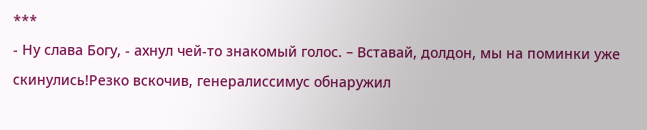***
- Ну слава Богу, - ахнул чей-то знакомый голос. – Вставай, долдон, мы на поминки уже скинулись!Резко вскочив, генералиссимус обнаружил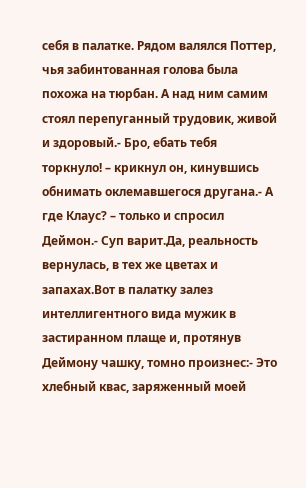себя в палатке. Рядом валялся Поттер, чья забинтованная голова была похожа на тюрбан. А над ним самим стоял перепуганный трудовик, живой и здоровый.- Бро, ебать тебя торкнуло! – крикнул он, кинувшись обнимать оклемавшегося другана.- А где Клаус? – только и спросил Деймон.- Суп варит.Да, реальность вернулась, в тех же цветах и запахах.Вот в палатку залез интеллигентного вида мужик в застиранном плаще и, протянув Деймону чашку, томно произнес:- Это хлебный квас, заряженный моей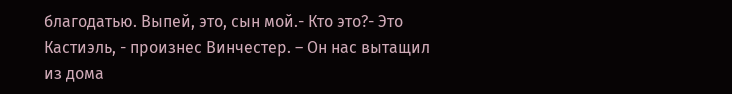благодатью. Выпей, это, сын мой.- Кто это?- Это Кастиэль, - произнес Винчестер. – Он нас вытащил из дома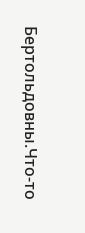Бертольдовны.Что-то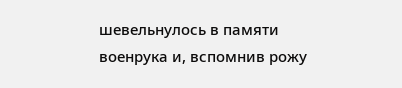шевельнулось в памяти военрука и, вспомнив рожу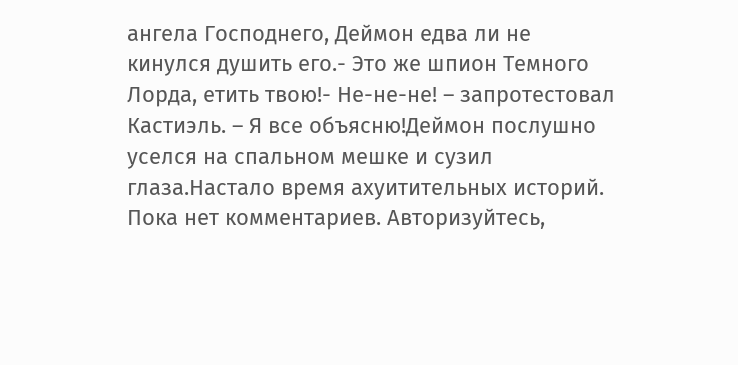ангела Господнего, Деймон едва ли не кинулся душить его.- Это же шпион Темного Лорда, етить твою!- Не-не-не! – запротестовал Кастиэль. – Я все объясню!Деймон послушно уселся на спальном мешке и сузил глаза.Настало время ахуитительных историй.
Пока нет комментариев. Авторизуйтесь,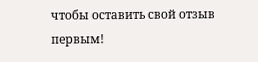чтобы оставить свой отзыв первым!